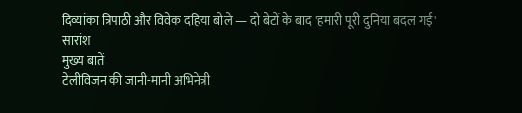दिव्यांका त्रिपाठी और विवेक दहिया बोले — दो बेटों के बाद 'हमारी पूरी दुनिया बदल गई'
सारांश
मुख्य बातें
टेलीविजन की जानी-मानी अभिनेत्री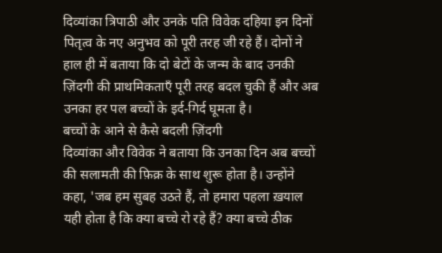दिव्यांका त्रिपाठी और उनके पति विवेक दहिया इन दिनों पितृत्व के नए अनुभव को पूरी तरह जी रहे हैं। दोनों ने हाल ही में बताया कि दो बेटों के जन्म के बाद उनकी ज़िंदगी की प्राथमिकताएँ पूरी तरह बदल चुकी हैं और अब उनका हर पल बच्चों के इर्द-गिर्द घूमता है।
बच्चों के आने से कैसे बदली ज़िंदगी
दिव्यांका और विवेक ने बताया कि उनका दिन अब बच्चों की सलामती की फ़िक्र के साथ शुरू होता है। उन्होंने कहा, 'जब हम सुबह उठते हैं, तो हमारा पहला ख़याल यही होता है कि क्या बच्चे रो रहे हैं? क्या बच्चे ठीक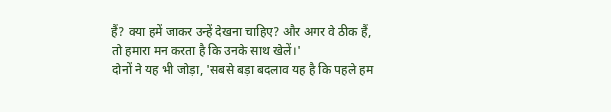हैं? क्या हमें जाकर उन्हें देखना चाहिए? और अगर वे ठीक हैं, तो हमारा मन करता है कि उनके साथ खेलें।'
दोनों ने यह भी जोड़ा, 'सबसे बड़ा बदलाव यह है कि पहले हम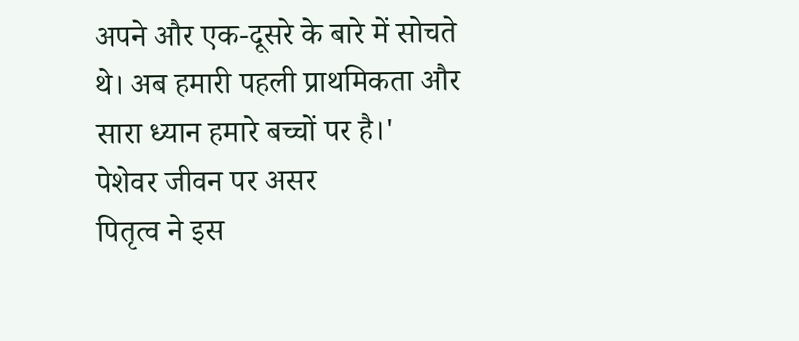अपने और एक-दूसरे के बारे में सोचते थे। अब हमारी पहली प्राथमिकता और सारा ध्यान हमारे बच्चों पर है।'
पेशेवर जीवन पर असर
पितृत्व ने इस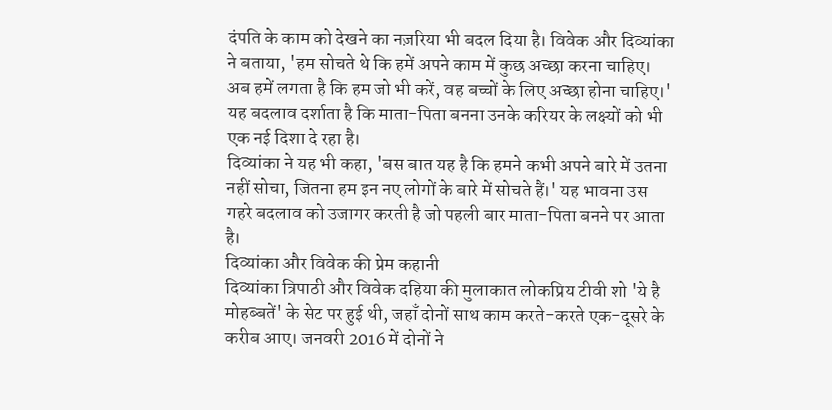दंपति के काम को देखने का नज़रिया भी बदल दिया है। विवेक और दिव्यांका ने बताया, 'हम सोचते थे कि हमें अपने काम में कुछ अच्छा करना चाहिए। अब हमें लगता है कि हम जो भी करें, वह बच्चों के लिए अच्छा होना चाहिए।' यह बदलाव दर्शाता है कि माता-पिता बनना उनके करियर के लक्ष्यों को भी एक नई दिशा दे रहा है।
दिव्यांका ने यह भी कहा, 'बस बात यह है कि हमने कभी अपने बारे में उतना नहीं सोचा, जितना हम इन नए लोगों के बारे में सोचते हैं।' यह भावना उस गहरे बदलाव को उजागर करती है जो पहली बार माता-पिता बनने पर आता है।
दिव्यांका और विवेक की प्रेम कहानी
दिव्यांका त्रिपाठी और विवेक दहिया की मुलाकात लोकप्रिय टीवी शो 'ये है मोहब्बतें' के सेट पर हुई थी, जहाँ दोनों साथ काम करते-करते एक-दूसरे के करीब आए। जनवरी 2016 में दोनों ने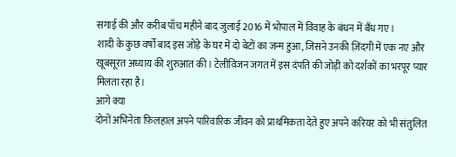सगाई की और करीब पाँच महीने बाद जुलाई 2016 में भोपाल में विवाह के बंधन में बँध गए।
शादी के कुछ वर्षों बाद इस जोड़े के घर में दो बेटों का जन्म हुआ, जिसने उनकी ज़िंदगी में एक नए और खूबसूरत अध्याय की शुरुआत की। टेलीविजन जगत में इस दंपति की जोड़ी को दर्शकों का भरपूर प्यार मिलता रहा है।
आगे क्या
दोनों अभिनेता फ़िलहाल अपने पारिवारिक जीवन को प्राथमिकता देते हुए अपने करियर को भी संतुलित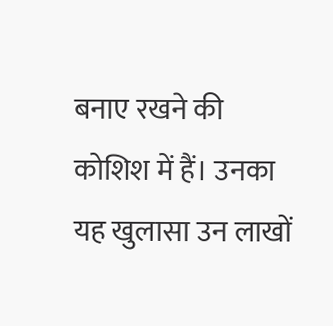बनाए रखने की कोशिश में हैं। उनका यह खुलासा उन लाखों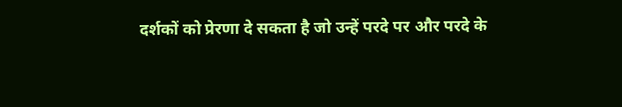दर्शकों को प्रेरणा दे सकता है जो उन्हें परदे पर और परदे के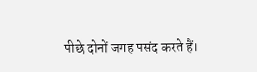पीछे दोनों जगह पसंद करते हैं।